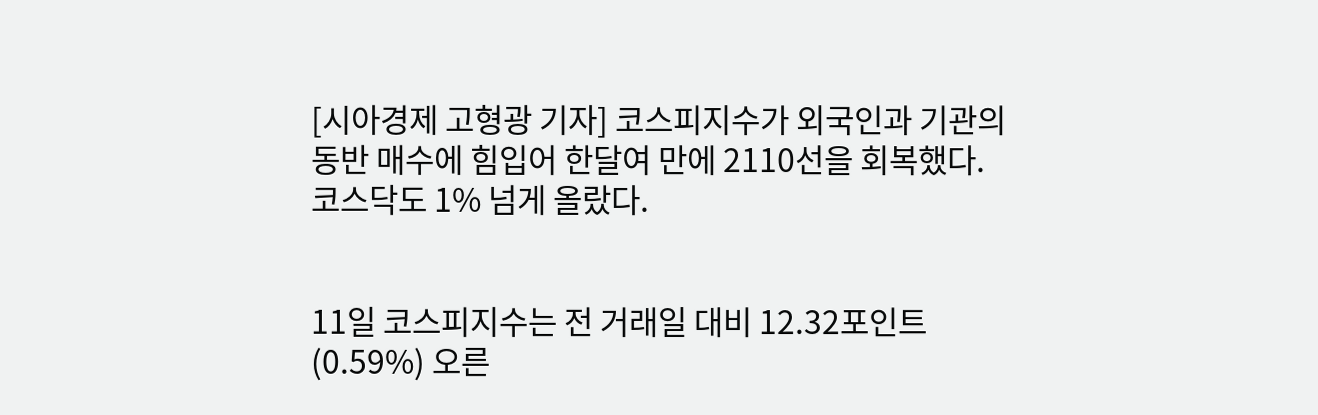[시아경제 고형광 기자] 코스피지수가 외국인과 기관의 동반 매수에 힘입어 한달여 만에 2110선을 회복했다. 코스닥도 1% 넘게 올랐다.


11일 코스피지수는 전 거래일 대비 12.32포인트(0.59%) 오른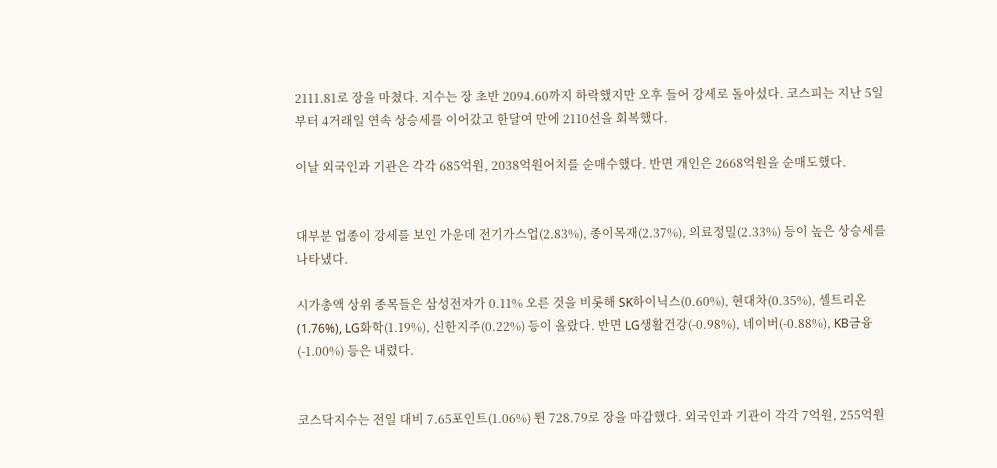2111.81로 장을 마쳤다. 지수는 장 초반 2094.60까지 하락했지만 오후 들어 강세로 돌아섰다. 코스피는 지난 5일부터 4거래일 연속 상승세를 이어갔고 한달여 만에 2110선을 회복했다.

이날 외국인과 기관은 각각 685억원, 2038억원어치를 순매수했다. 반면 개인은 2668억원을 순매도했다.


대부분 업종이 강세를 보인 가운데 전기가스업(2.83%), 종이목재(2.37%), 의료정밀(2.33%) 등이 높은 상승세를 나타냈다.

시가총액 상위 종목들은 삼성전자가 0.11% 오른 것을 비롯해 SK하이닉스(0.60%), 현대차(0.35%), 셀트리온(1.76%), LG화학(1.19%), 신한지주(0.22%) 등이 올랐다. 반면 LG생활건강(-0.98%), 네이버(-0.88%), KB금융(-1.00%) 등은 내렸다.


코스닥지수는 전일 대비 7.65포인트(1.06%) 뛴 728.79로 장을 마감했다. 외국인과 기관이 각각 7억원, 255억원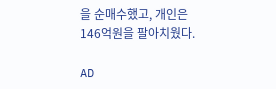을 순매수했고, 개인은 146억원을 팔아치웠다.

AD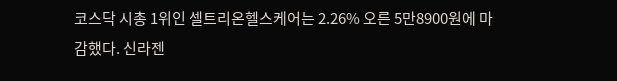코스닥 시총 1위인 셀트리온헬스케어는 2.26% 오른 5만8900원에 마감했다. 신라젠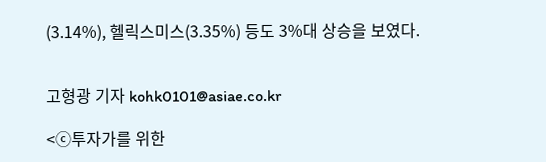(3.14%), 헬릭스미스(3.35%) 등도 3%대 상승을 보였다.


고형광 기자 kohk0101@asiae.co.kr

<ⓒ투자가를 위한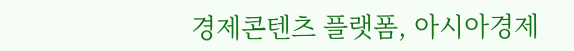경제콘텐츠 플랫폼, 아시아경제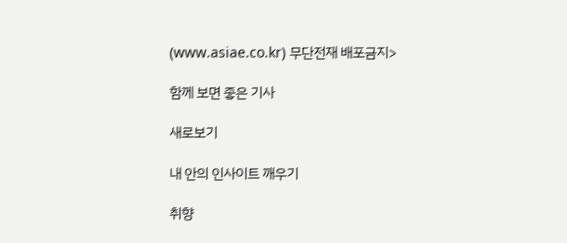(www.asiae.co.kr) 무단전재 배포금지>

함께 보면 좋은 기사

새로보기

내 안의 인사이트 깨우기

취향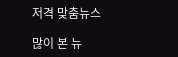저격 맞춤뉴스

많이 본 뉴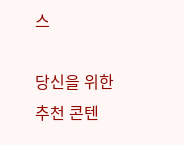스

당신을 위한 추천 콘텐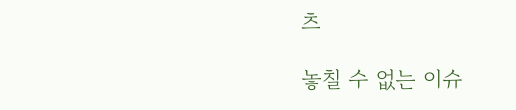츠

놓칠 수 없는 이슈